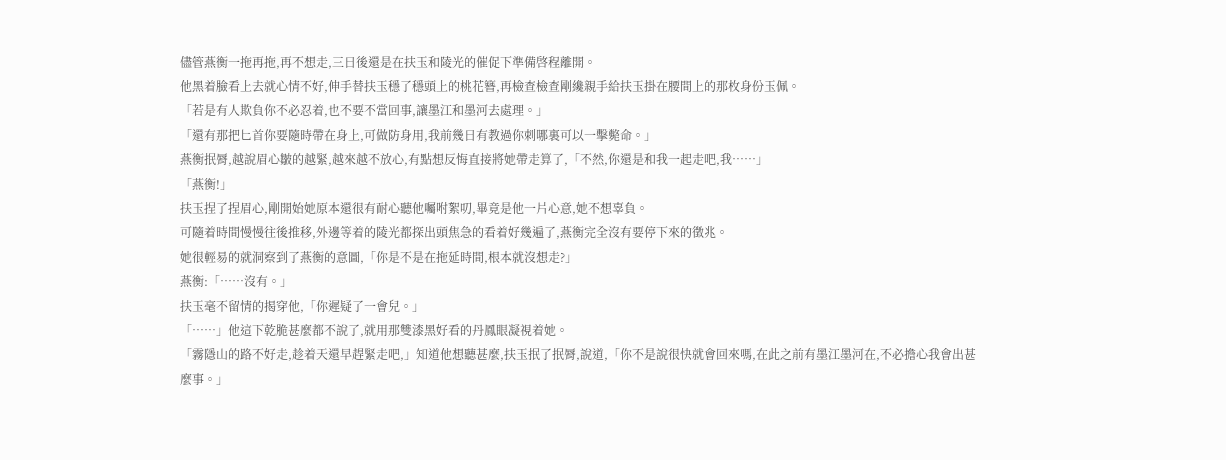儘管燕衡一拖再拖,再不想走,三日後還是在扶玉和陵光的催促下準備啓程離開。
他黑着臉看上去就心情不好,伸手替扶玉穩了穩頭上的桃花簪,再檢查檢查剛纔親手給扶玉掛在腰間上的那枚身份玉佩。
「若是有人欺負你不必忍着,也不要不當回事,讓墨江和墨河去處理。」
「還有那把匕首你要隨時帶在身上,可做防身用,我前幾日有教過你刺哪裏可以一擊斃命。」
燕衡抿脣,越說眉心皺的越緊,越來越不放心,有點想反悔直接將她帶走算了,「不然,你還是和我一起走吧,我……」
「燕衡!」
扶玉捏了捏眉心,剛開始她原本還很有耐心聽他囑咐絮叨,畢竟是他一片心意,她不想辜負。
可隨着時間慢慢往後推移,外邊等着的陵光都探出頭焦急的看着好幾遍了,燕衡完全沒有要停下來的徵兆。
她很輕易的就洞察到了燕衡的意圖,「你是不是在拖延時間,根本就沒想走?」
燕衡:「……沒有。」
扶玉毫不留情的揭穿他,「你遲疑了一會兒。」
「……」他這下乾脆甚麼都不說了,就用那雙漆黑好看的丹鳳眼凝視着她。
「霧隱山的路不好走,趁着天還早趕緊走吧,」知道他想聽甚麼,扶玉抿了抿脣,說道,「你不是說很快就會回來嗎,在此之前有墨江墨河在,不必擔心我會出甚麼事。」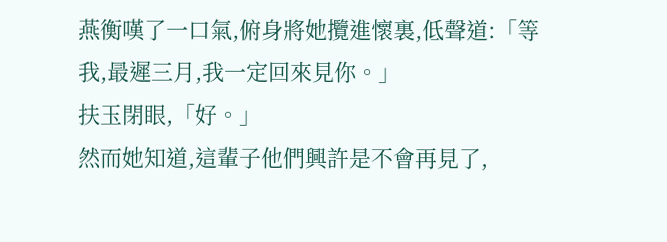燕衡嘆了一口氣,俯身將她攬進懷裏,低聲道:「等我,最遲三月,我一定回來見你。」
扶玉閉眼,「好。」
然而她知道,這輩子他們興許是不會再見了,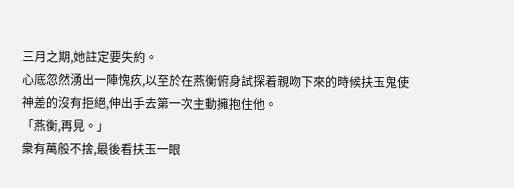三月之期,她註定要失約。
心底忽然湧出一陣愧疚,以至於在燕衡俯身試探着親吻下來的時候扶玉鬼使神差的沒有拒絕,伸出手去第一次主動擁抱住他。
「燕衡,再見。」
衆有萬般不捨,最後看扶玉一眼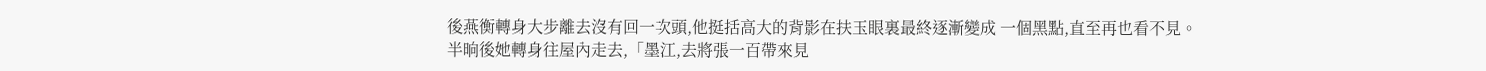後燕衡轉身大步離去沒有回一次頭,他挺括高大的背影在扶玉眼裏最終逐漸變成 一個黑點,直至再也看不見。
半晌後她轉身往屋內走去,「墨江,去將張一百帶來見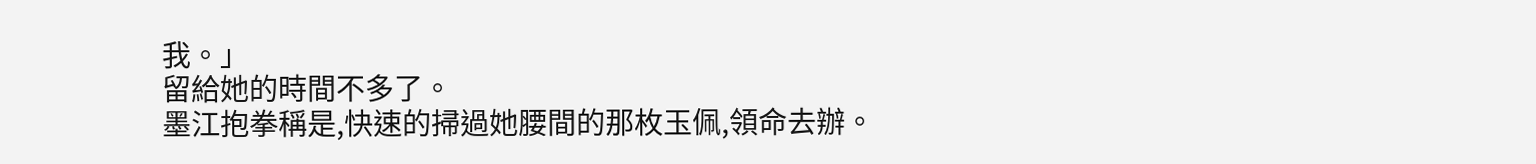我。」
留給她的時間不多了。
墨江抱拳稱是,快速的掃過她腰間的那枚玉佩,領命去辦。